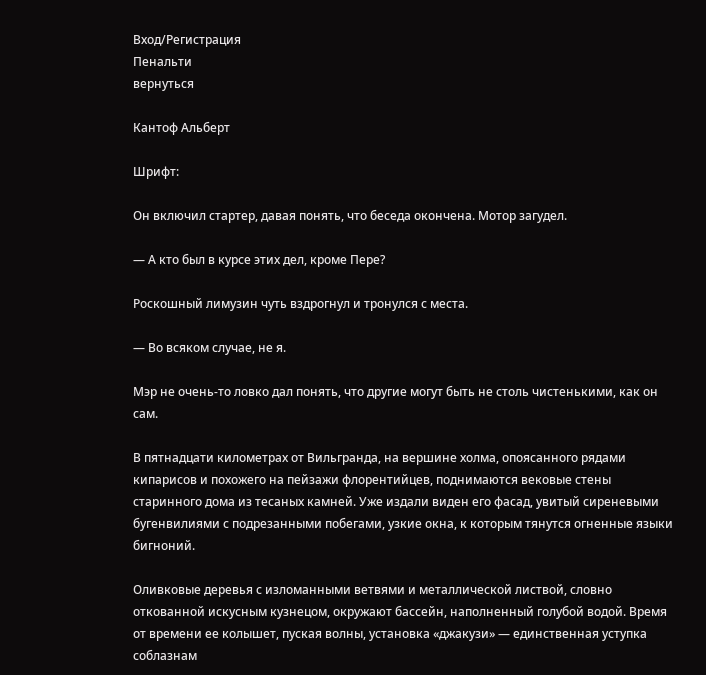Вход/Регистрация
Пенальти
вернуться

Кантоф Альберт

Шрифт:

Он включил стартер, давая понять, что беседа окончена. Мотор загудел.

— А кто был в курсе этих дел, кроме Пере?

Роскошный лимузин чуть вздрогнул и тронулся с места.

— Во всяком случае, не я.

Мэр не очень-то ловко дал понять, что другие могут быть не столь чистенькими, как он сам.

В пятнадцати километрах от Вильгранда, на вершине холма, опоясанного рядами кипарисов и похожего на пейзажи флорентийцев, поднимаются вековые стены старинного дома из тесаных камней. Уже издали виден его фасад, увитый сиреневыми бугенвилиями с подрезанными побегами, узкие окна, к которым тянутся огненные языки бигноний.

Оливковые деревья с изломанными ветвями и металлической листвой, словно откованной искусным кузнецом, окружают бассейн, наполненный голубой водой. Время от времени ее колышет, пуская волны, установка «джакузи» — единственная уступка соблазнам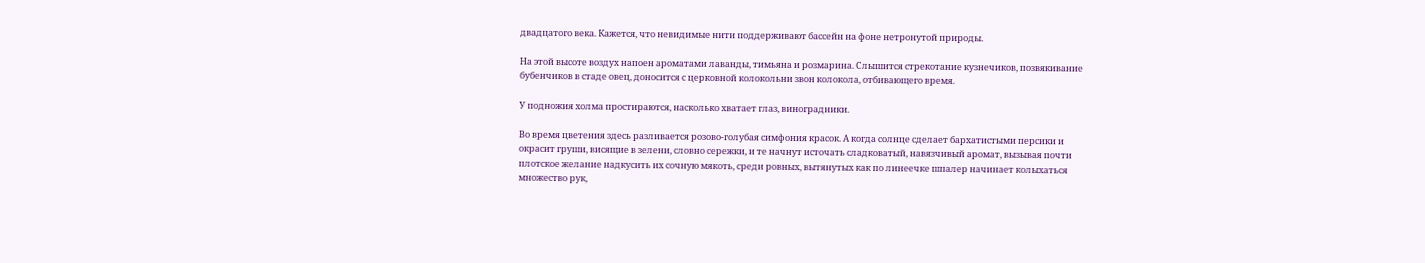двадцатого века. Кажется, что невидимые нити поддерживают бассейн на фоне нетронутой природы.

На этой высоте воздух напоен ароматами лаванды, тимьяна и розмарина. Слышится стрекотание кузнечиков, позвякивание бубенчиков в стаде овец, доносится с церковной колокольни звон колокола, отбивающего время.

У подножия холма простираются, насколько хватает глаз, виноградники.

Во время цветения здесь разливается розово-голубая симфония красок. А когда солнце сделает бархатистыми персики и окрасит груши, висящие в зелени, словно сережки, и те начнут источать сладковатый, навязчивый аромат, вызывая почти плотское желание надкусить их сочную мякоть, среди ровных, вытянутых как по линеечке шпалер начинает колыхаться множество рук,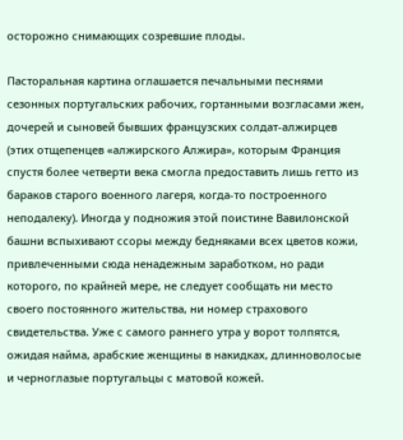осторожно снимающих созревшие плоды.

Пасторальная картина оглашается печальными песнями сезонных португальских рабочих, гортанными возгласами жен, дочерей и сыновей бывших французских солдат-алжирцев (этих отщепенцев «алжирского Алжира», которым Франция спустя более четверти века смогла предоставить лишь гетто из бараков старого военного лагеря, когда-то построенного неподалеку). Иногда у подножия этой поистине Вавилонской башни вспыхивают ссоры между бедняками всех цветов кожи, привлеченными сюда ненадежным заработком, но ради которого, по крайней мере, не следует сообщать ни место своего постоянного жительства, ни номер страхового свидетельства. Уже с самого раннего утра у ворот толпятся, ожидая найма, арабские женщины в накидках, длинноволосые и черноглазые португальцы с матовой кожей.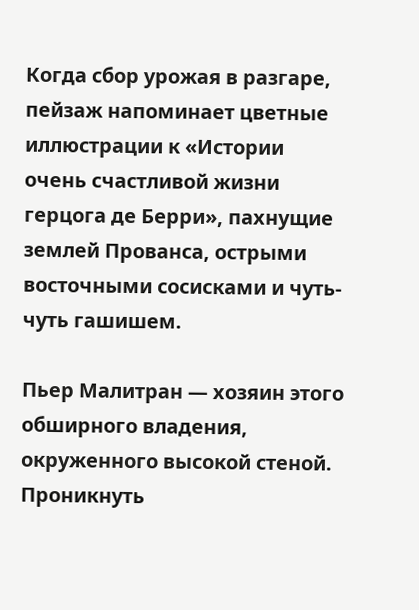Когда сбор урожая в разгаре, пейзаж напоминает цветные иллюстрации к «Истории очень счастливой жизни герцога де Берри», пахнущие землей Прованса, острыми восточными сосисками и чуть-чуть гашишем.

Пьер Малитран — хозяин этого обширного владения, окруженного высокой стеной. Проникнуть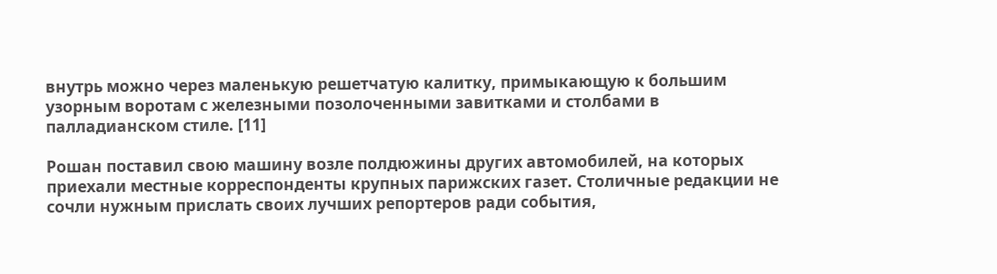внутрь можно через маленькую решетчатую калитку, примыкающую к большим узорным воротам с железными позолоченными завитками и столбами в палладианском стиле. [11]

Рошан поставил свою машину возле полдюжины других автомобилей, на которых приехали местные корреспонденты крупных парижских газет. Столичные редакции не сочли нужным прислать своих лучших репортеров ради события,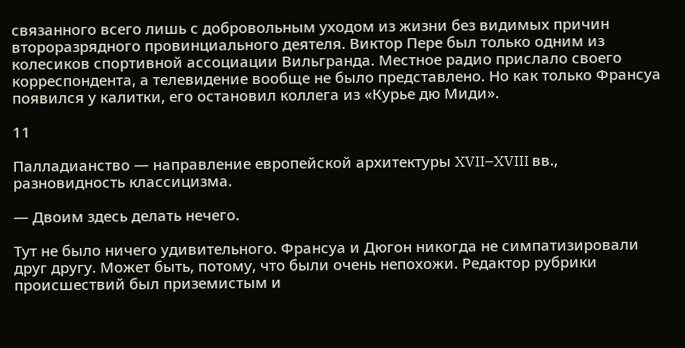связанного всего лишь с добровольным уходом из жизни без видимых причин второразрядного провинциального деятеля. Виктор Пере был только одним из колесиков спортивной ассоциации Вильгранда. Местное радио прислало своего корреспондента, а телевидение вообще не было представлено. Но как только Франсуа появился у калитки, его остановил коллега из «Курье дю Миди».

11

Палладианство — направление европейской архитектуры XVII–XVIII вв., разновидность классицизма.

— Двоим здесь делать нечего.

Тут не было ничего удивительного. Франсуа и Дюгон никогда не симпатизировали друг другу. Может быть, потому, что были очень непохожи. Редактор рубрики происшествий был приземистым и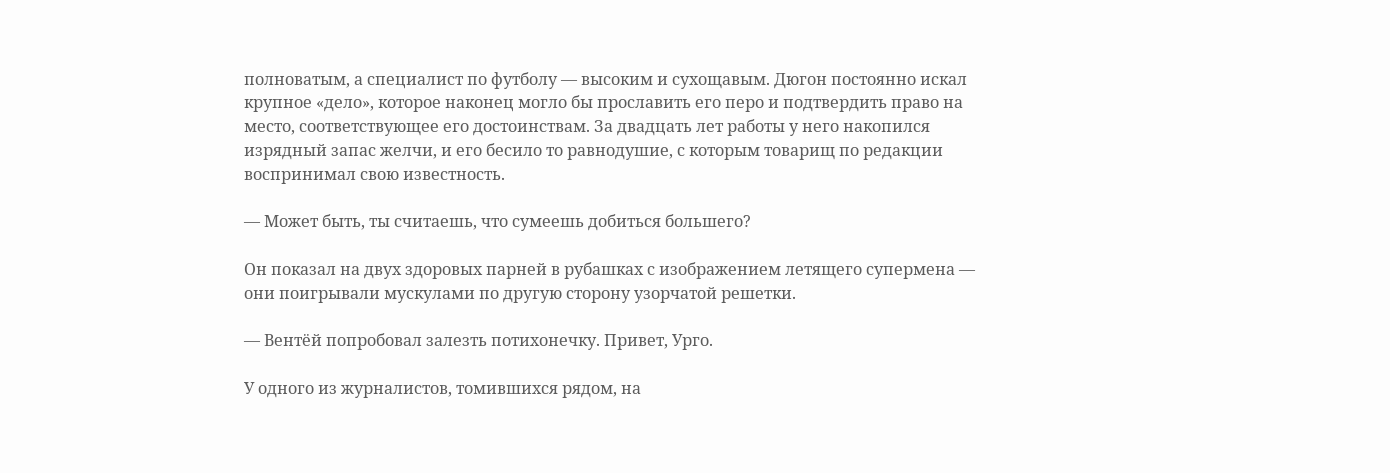полноватым, а специалист по футболу — высоким и сухощавым. Дюгон постоянно искал крупное «дело», которое наконец могло бы прославить его перо и подтвердить право на место, соответствующее его достоинствам. За двадцать лет работы у него накопился изрядный запас желчи, и его бесило то равнодушие, с которым товарищ по редакции воспринимал свою известность.

— Может быть, ты считаешь, что сумеешь добиться большего?

Он показал на двух здоровых парней в рубашках с изображением летящего супермена — они поигрывали мускулами по другую сторону узорчатой решетки.

— Вентёй попробовал залезть потихонечку. Привет, Урго.

У одного из журналистов, томившихся рядом, на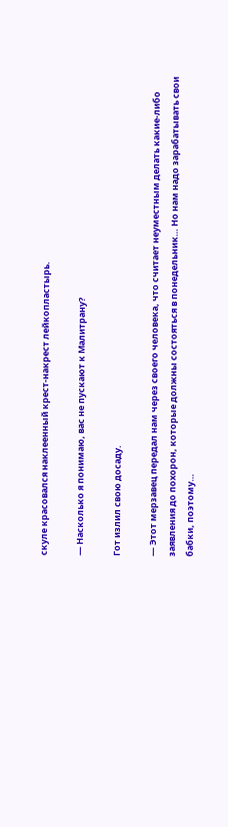скуле красовался наклеенный крест-накрест лейкопластырь.

— Насколько я понимаю, вас не пускают к Малитрану?

Гот излил свою досаду.

— Этот мерзавец передал нам через своего человека, что считает неуместным делать какие-либо заявления до похорон, которые должны состояться в понедельник… Но нам надо зарабатывать свои бабки, поэтому…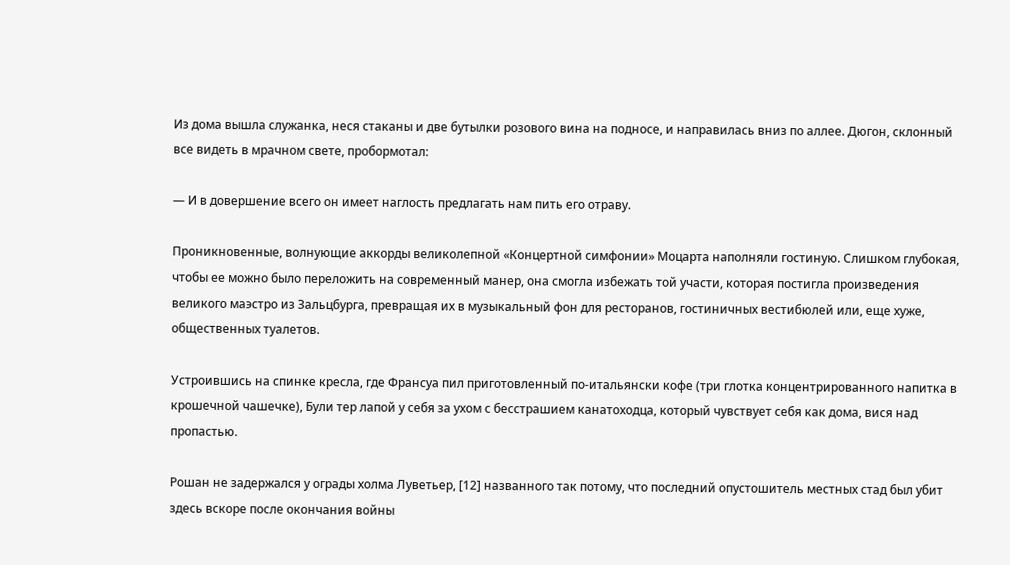Из дома вышла служанка, неся стаканы и две бутылки розового вина на подносе, и направилась вниз по аллее. Дюгон, склонный все видеть в мрачном свете, пробормотал:

— И в довершение всего он имеет наглость предлагать нам пить его отраву.

Проникновенные, волнующие аккорды великолепной «Концертной симфонии» Моцарта наполняли гостиную. Слишком глубокая, чтобы ее можно было переложить на современный манер, она смогла избежать той участи, которая постигла произведения великого маэстро из Зальцбурга, превращая их в музыкальный фон для ресторанов, гостиничных вестибюлей или, еще хуже, общественных туалетов.

Устроившись на спинке кресла, где Франсуа пил приготовленный по-итальянски кофе (три глотка концентрированного напитка в крошечной чашечке), Були тер лапой у себя за ухом с бесстрашием канатоходца, который чувствует себя как дома, вися над пропастью.

Рошан не задержался у ограды холма Луветьер, [12] названного так потому, что последний опустошитель местных стад был убит здесь вскоре после окончания войны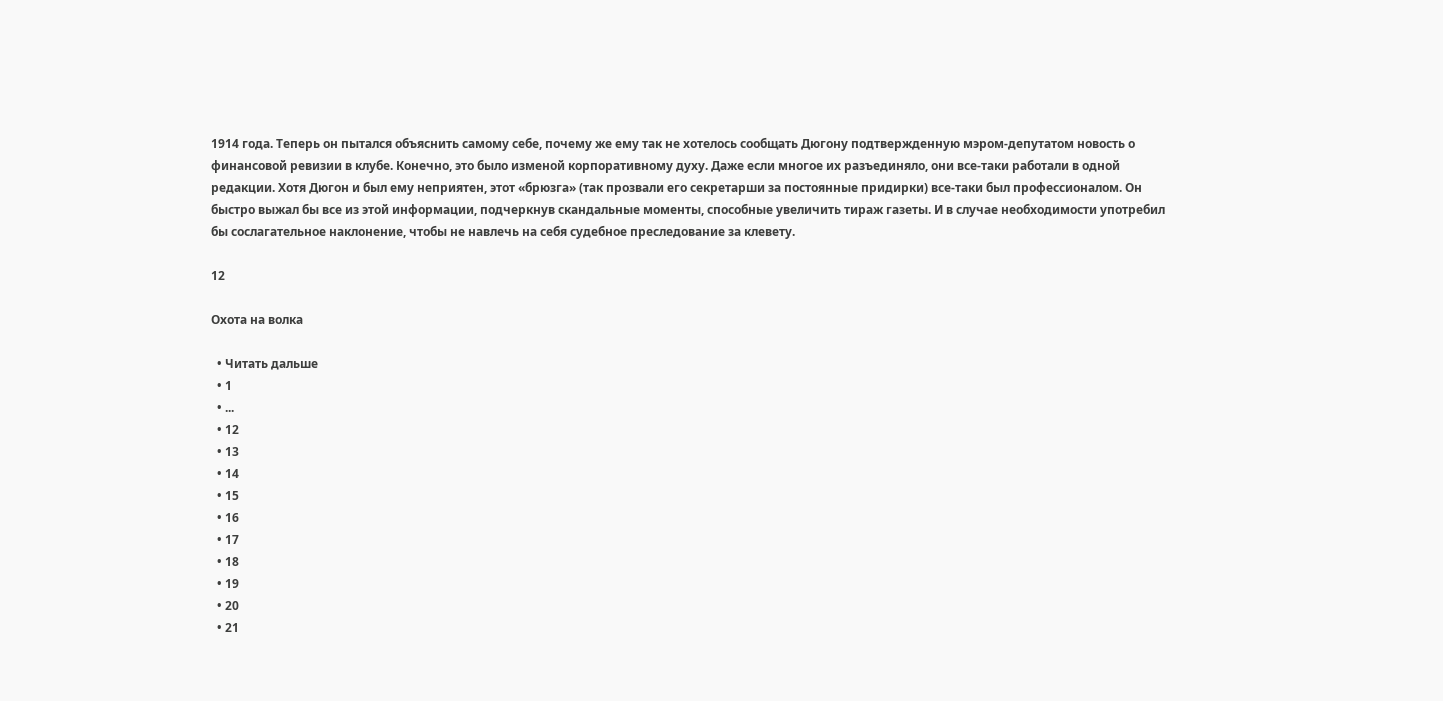1914 года. Теперь он пытался объяснить самому себе, почему же ему так не хотелось сообщать Дюгону подтвержденную мэром-депутатом новость о финансовой ревизии в клубе. Конечно, это было изменой корпоративному духу. Даже если многое их разъединяло, они все-таки работали в одной редакции. Хотя Дюгон и был ему неприятен, этот «брюзга» (так прозвали его секретарши за постоянные придирки) все-таки был профессионалом. Он быстро выжал бы все из этой информации, подчеркнув скандальные моменты, способные увеличить тираж газеты. И в случае необходимости употребил бы сослагательное наклонение, чтобы не навлечь на себя судебное преследование за клевету.

12

Охота на волка

  • Читать дальше
  • 1
  • ...
  • 12
  • 13
  • 14
  • 15
  • 16
  • 17
  • 18
  • 19
  • 20
  • 21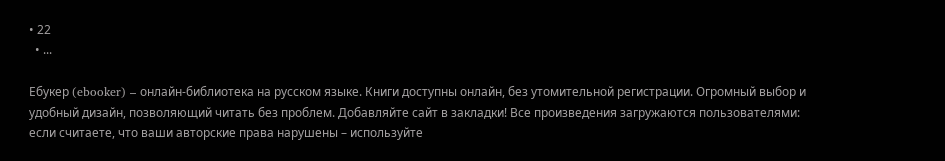• 22
  • ...

Ебукер (ebooker) – онлайн-библиотека на русском языке. Книги доступны онлайн, без утомительной регистрации. Огромный выбор и удобный дизайн, позволяющий читать без проблем. Добавляйте сайт в закладки! Все произведения загружаются пользователями: если считаете, что ваши авторские права нарушены – используйте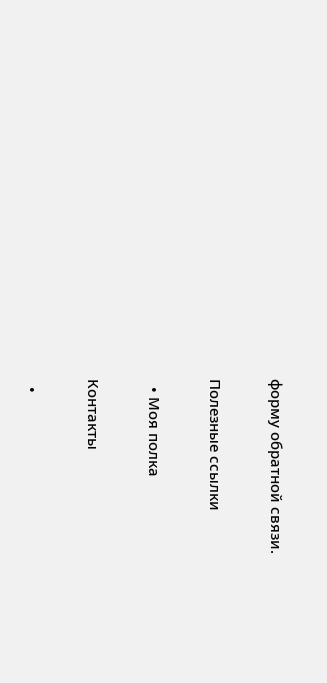форму обратной связи.

Полезные ссылки

  • Моя полка

Контакты

  •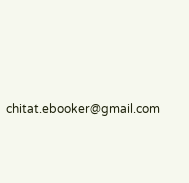chitat.ebooker@gmail.com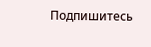Подпишитесь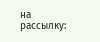на рассылку: